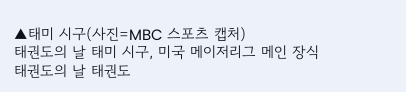▲태미 시구(사진=MBC 스포츠 캡처)
태권도의 날 태미 시구, 미국 메이저리그 메인 장식
태권도의 날 태권도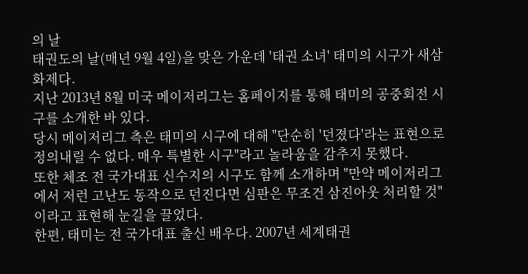의 날
태권도의 날(매년 9월 4일)을 맞은 가운데 '태권 소녀' 태미의 시구가 새삼 화제다.
지난 2013년 8월 미국 메이저리그는 홈페이지를 통해 태미의 공중회전 시구를 소개한 바 있다.
당시 메이저리그 측은 태미의 시구에 대해 "단순히 '던졌다'라는 표현으로 정의내릴 수 없다. 매우 특별한 시구"라고 놀라움을 감추지 못했다.
또한 체조 전 국가대표 신수지의 시구도 함께 소개하며 "만약 메이저리그에서 저런 고난도 동작으로 던진다면 심판은 무조건 삼진아웃 처리할 것"이라고 표현해 눈길을 끌었다.
한편, 태미는 전 국가대표 출신 배우다. 2007년 세계태권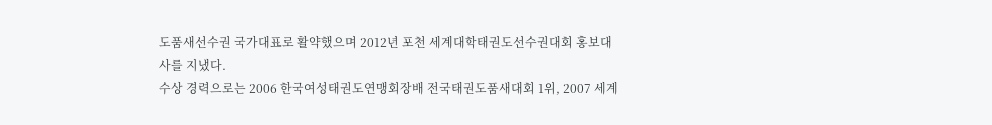도품새선수권 국가대표로 활약했으며 2012년 포천 세계대학태권도선수권대회 홍보대사를 지냈다.
수상 경력으로는 2006 한국여성태권도연맹회장배 전국태권도품새대회 1위, 2007 세계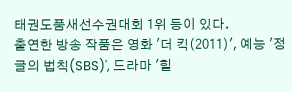태권도품새선수권대회 1위 등이 있다.
출연한 방송 작품은 영화 '더 킥(2011)', 예능 '정글의 법칙(SBS)', 드라마 '힐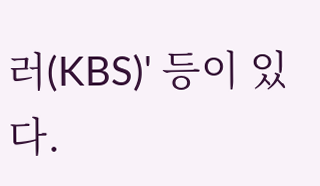러(KBS)' 등이 있다.